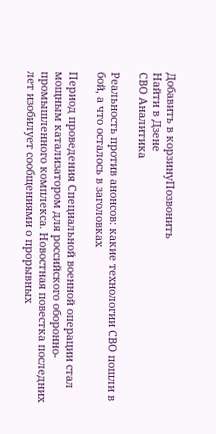Добавить в корзинуПозвонить
Найти в Дзене
СВО Аналитика

Реальность против анонсов: какие технологии СВО пошли в бой, а что осталось в заголовках

Период проведения Специальной военной операции стал мощным катализатором для российского оборонно-промышленного комплекса. Новостная повестка последних лет изобилует сообщениями о прорывных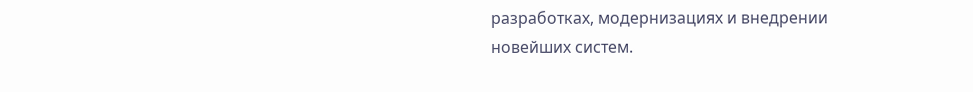разработках, модернизациях и внедрении новейших систем.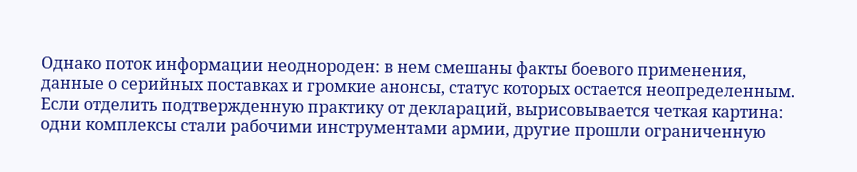Однако поток информации неоднороден: в нем смешаны факты боевого применения, данные о серийных поставках и громкие анонсы, статус которых остается неопределенным. Если отделить подтвержденную практику от деклараций, вырисовывается четкая картина: одни комплексы стали рабочими инструментами армии, другие прошли ограниченную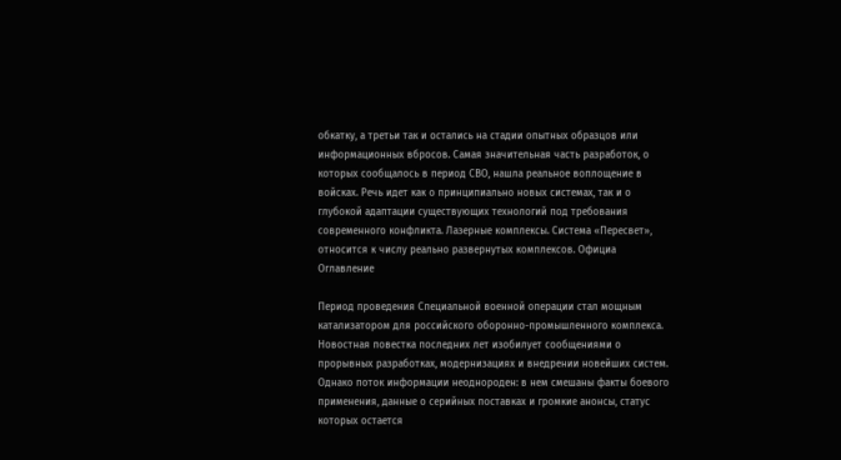обкатку, а третьи так и остались на стадии опытных образцов или информационных вбросов. Самая значительная часть разработок, о которых сообщалось в период СВО, нашла реальное воплощение в войсках. Речь идет как о принципиально новых системах, так и о глубокой адаптации существующих технологий под требования современного конфликта. Лазерные комплексы. Система «Пересвет», относится к числу реально развернутых комплексов. Официа
Оглавление

Период проведения Специальной военной операции стал мощным катализатором для российского оборонно-промышленного комплекса. Новостная повестка последних лет изобилует сообщениями о прорывных разработках, модернизациях и внедрении новейших систем. Однако поток информации неоднороден: в нем смешаны факты боевого применения, данные о серийных поставках и громкие анонсы, статус которых остается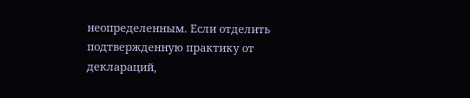неопределенным. Если отделить подтвержденную практику от деклараций,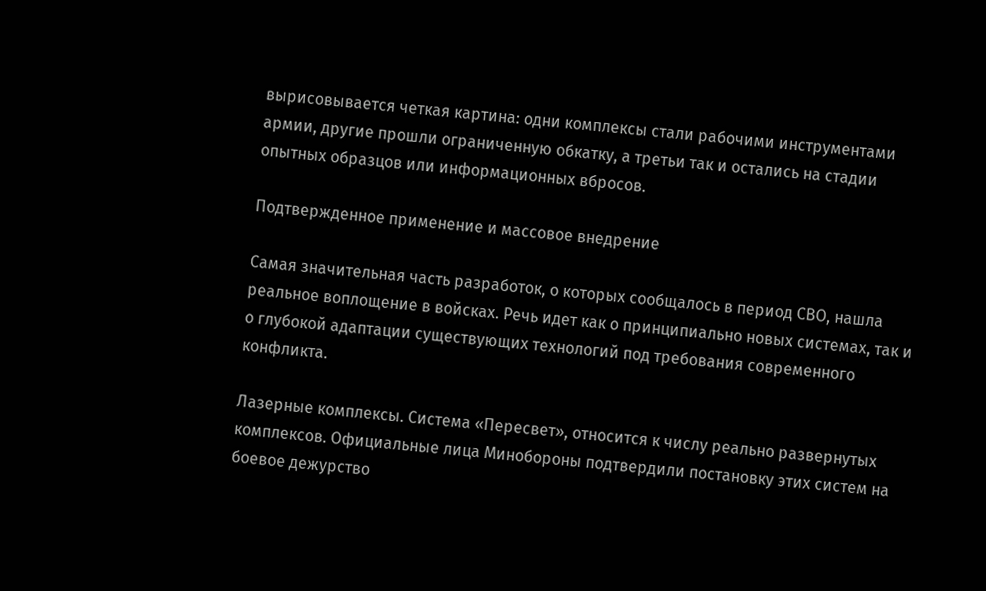вырисовывается четкая картина: одни комплексы стали рабочими инструментами армии, другие прошли ограниченную обкатку, а третьи так и остались на стадии опытных образцов или информационных вбросов.

Подтвержденное применение и массовое внедрение

Самая значительная часть разработок, о которых сообщалось в период СВО, нашла реальное воплощение в войсках. Речь идет как о принципиально новых системах, так и о глубокой адаптации существующих технологий под требования современного конфликта.

Лазерные комплексы. Система «Пересвет», относится к числу реально развернутых комплексов. Официальные лица Минобороны подтвердили постановку этих систем на боевое дежурство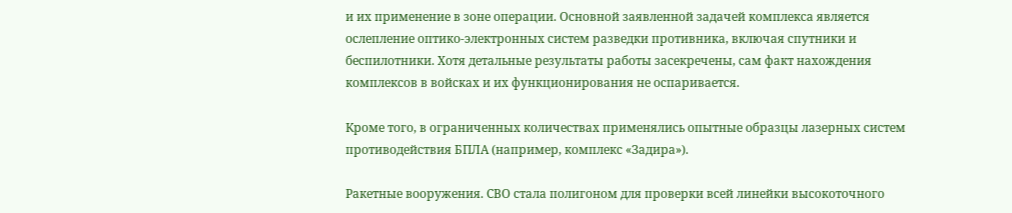и их применение в зоне операции. Основной заявленной задачей комплекса является ослепление оптико-электронных систем разведки противника, включая спутники и беспилотники. Хотя детальные результаты работы засекречены, сам факт нахождения комплексов в войсках и их функционирования не оспаривается.

Кроме того, в ограниченных количествах применялись опытные образцы лазерных систем противодействия БПЛА (например, комплекс «Задира»).

Ракетные вооружения. СВО стала полигоном для проверки всей линейки высокоточного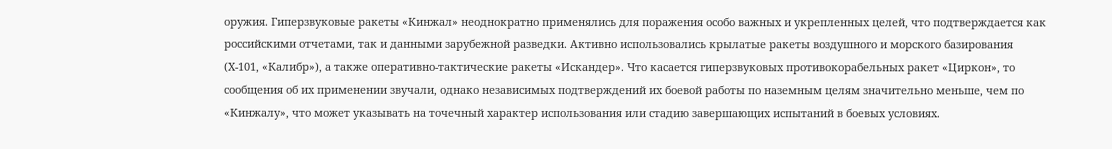оружия. Гиперзвуковые ракеты «Кинжал» неоднократно применялись для поражения особо важных и укрепленных целей, что подтверждается как российскими отчетами, так и данными зарубежной разведки. Активно использовались крылатые ракеты воздушного и морского базирования (Х-101, «Калибр»), а также оперативно-тактические ракеты «Искандер». Что касается гиперзвуковых противокорабельных ракет «Циркон», то сообщения об их применении звучали, однако независимых подтверждений их боевой работы по наземным целям значительно меньше, чем по «Кинжалу», что может указывать на точечный характер использования или стадию завершающих испытаний в боевых условиях.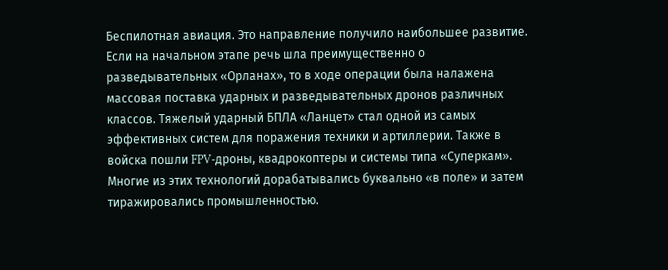Беспилотная авиация. Это направление получило наибольшее развитие. Если на начальном этапе речь шла преимущественно о разведывательных «Орланах», то в ходе операции была налажена массовая поставка ударных и разведывательных дронов различных классов. Тяжелый ударный БПЛА «Ланцет» стал одной из самых эффективных систем для поражения техники и артиллерии. Также в войска пошли FPV-дроны, квадрокоптеры и системы типа «Суперкам». Многие из этих технологий дорабатывались буквально «в поле» и затем тиражировались промышленностью.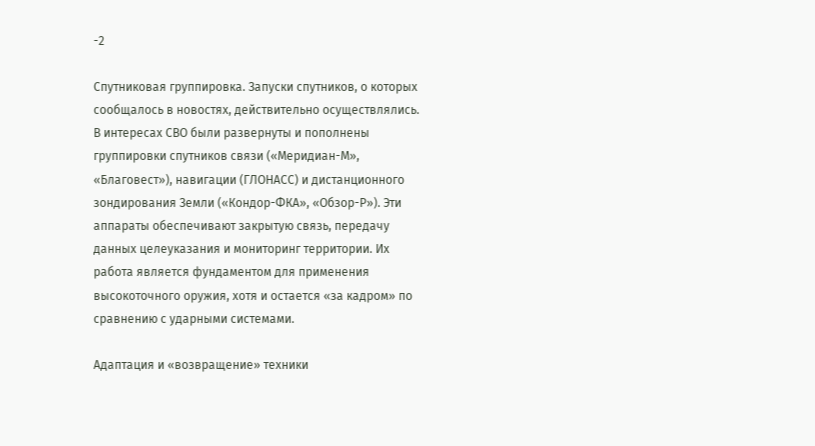-2

Спутниковая группировка. Запуски спутников, о которых сообщалось в новостях, действительно осуществлялись. В интересах СВО были развернуты и пополнены группировки спутников связи («Меридиан-М», «Благовест»), навигации (ГЛОНАСС) и дистанционного зондирования Земли («Кондор-ФКА», «Обзор-Р»). Эти аппараты обеспечивают закрытую связь, передачу данных целеуказания и мониторинг территории. Их работа является фундаментом для применения высокоточного оружия, хотя и остается «за кадром» по сравнению с ударными системами.

Адаптация и «возвращение» техники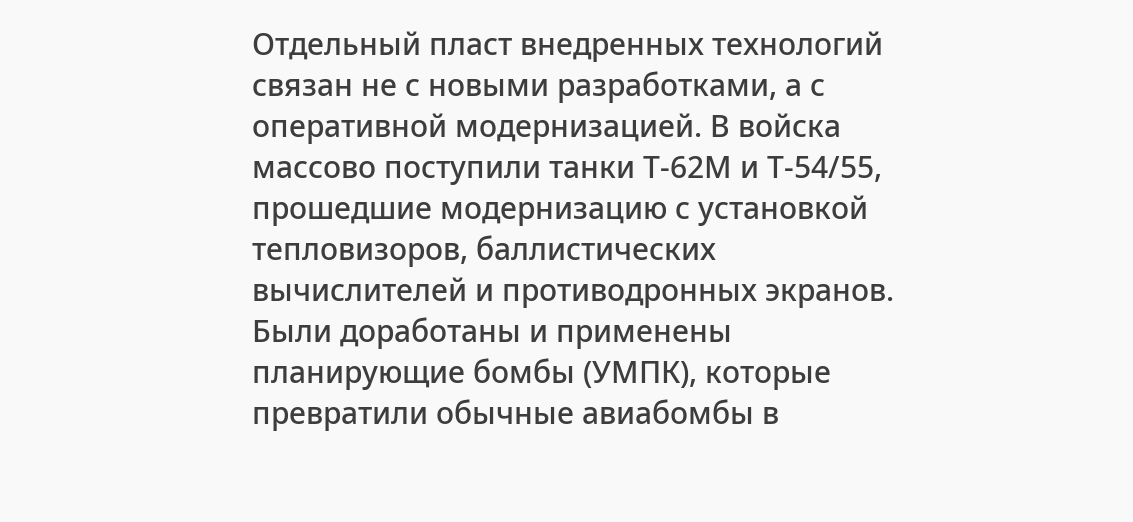Отдельный пласт внедренных технологий связан не с новыми разработками, а с оперативной модернизацией. В войска массово поступили танки Т-62М и Т-54/55, прошедшие модернизацию с установкой тепловизоров, баллистических вычислителей и противодронных экранов. Были доработаны и применены планирующие бомбы (УМПК), которые превратили обычные авиабомбы в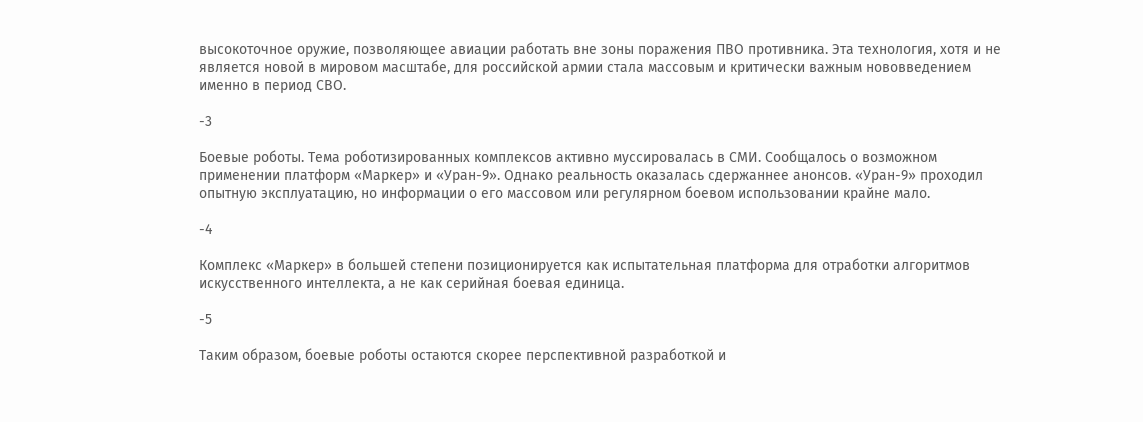высокоточное оружие, позволяющее авиации работать вне зоны поражения ПВО противника. Эта технология, хотя и не является новой в мировом масштабе, для российской армии стала массовым и критически важным нововведением именно в период СВО.

-3

Боевые роботы. Тема роботизированных комплексов активно муссировалась в СМИ. Сообщалось о возможном применении платформ «Маркер» и «Уран-9». Однако реальность оказалась сдержаннее анонсов. «Уран-9» проходил опытную эксплуатацию, но информации о его массовом или регулярном боевом использовании крайне мало.

-4

Комплекс «Маркер» в большей степени позиционируется как испытательная платформа для отработки алгоритмов искусственного интеллекта, а не как серийная боевая единица.

-5

Таким образом, боевые роботы остаются скорее перспективной разработкой и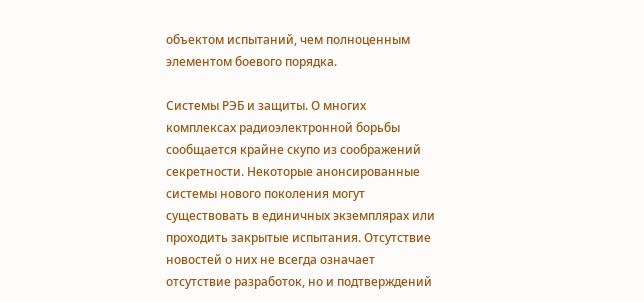объектом испытаний, чем полноценным элементом боевого порядка.

Системы РЭБ и защиты. О многих комплексах радиоэлектронной борьбы сообщается крайне скупо из соображений секретности. Некоторые анонсированные системы нового поколения могут существовать в единичных экземплярах или проходить закрытые испытания. Отсутствие новостей о них не всегда означает отсутствие разработок, но и подтверждений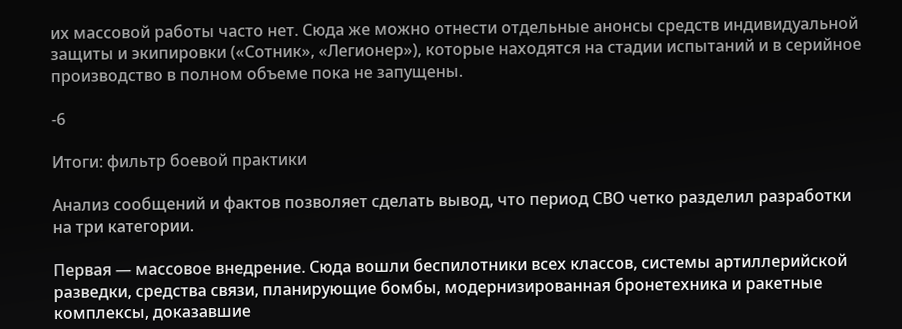их массовой работы часто нет. Сюда же можно отнести отдельные анонсы средств индивидуальной защиты и экипировки («Сотник», «Легионер»), которые находятся на стадии испытаний и в серийное производство в полном объеме пока не запущены.

-6

Итоги: фильтр боевой практики

Анализ сообщений и фактов позволяет сделать вывод, что период СВО четко разделил разработки на три категории.

Первая — массовое внедрение. Сюда вошли беспилотники всех классов, системы артиллерийской разведки, средства связи, планирующие бомбы, модернизированная бронетехника и ракетные комплексы, доказавшие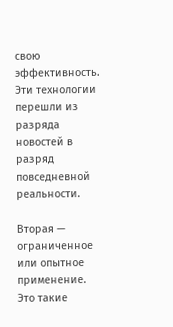свою эффективность. Эти технологии перешли из разряда новостей в разряд повседневной реальности.

Вторая — ограниченное или опытное применение. Это такие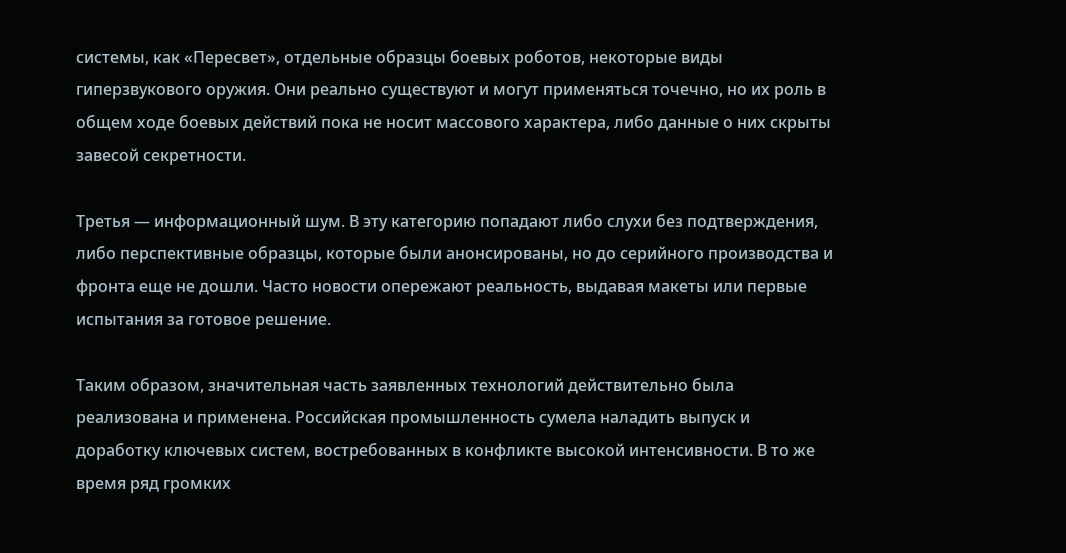системы, как «Пересвет», отдельные образцы боевых роботов, некоторые виды гиперзвукового оружия. Они реально существуют и могут применяться точечно, но их роль в общем ходе боевых действий пока не носит массового характера, либо данные о них скрыты завесой секретности.

Третья — информационный шум. В эту категорию попадают либо слухи без подтверждения, либо перспективные образцы, которые были анонсированы, но до серийного производства и фронта еще не дошли. Часто новости опережают реальность, выдавая макеты или первые испытания за готовое решение.

Таким образом, значительная часть заявленных технологий действительно была реализована и применена. Российская промышленность сумела наладить выпуск и доработку ключевых систем, востребованных в конфликте высокой интенсивности. В то же время ряд громких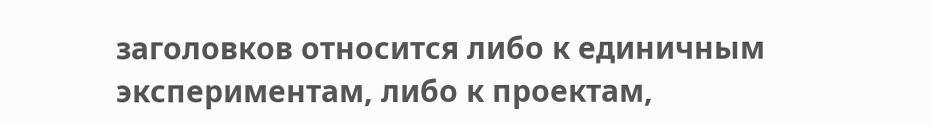заголовков относится либо к единичным экспериментам, либо к проектам,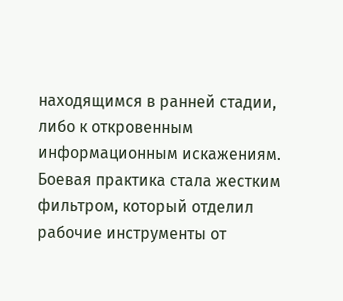находящимся в ранней стадии, либо к откровенным информационным искажениям. Боевая практика стала жестким фильтром, который отделил рабочие инструменты от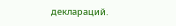деклараций.